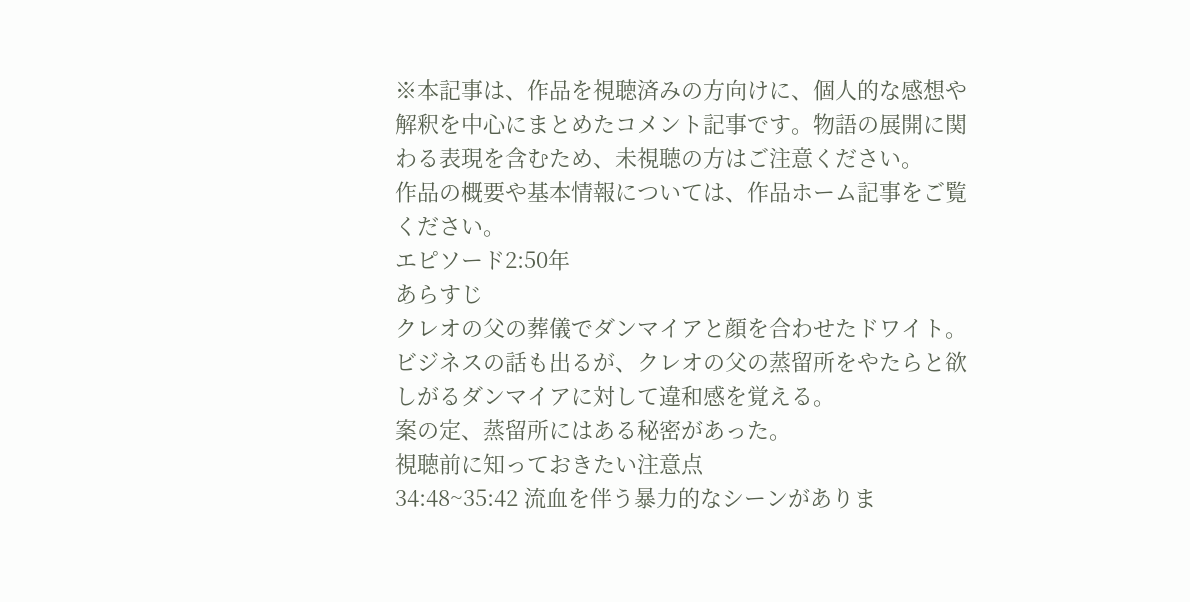※本記事は、作品を視聴済みの方向けに、個人的な感想や解釈を中心にまとめたコメント記事です。物語の展開に関わる表現を含むため、未視聴の方はご注意ください。
作品の概要や基本情報については、作品ホーム記事をご覧ください。
エピソード2:50年
あらすじ
クレオの父の葬儀でダンマイアと顔を合わせたドワイト。ビジネスの話も出るが、クレオの父の蒸留所をやたらと欲しがるダンマイアに対して違和感を覚える。
案の定、蒸留所にはある秘密があった。
視聴前に知っておきたい注意点
34:48~35:42 流血を伴う暴力的なシーンがありま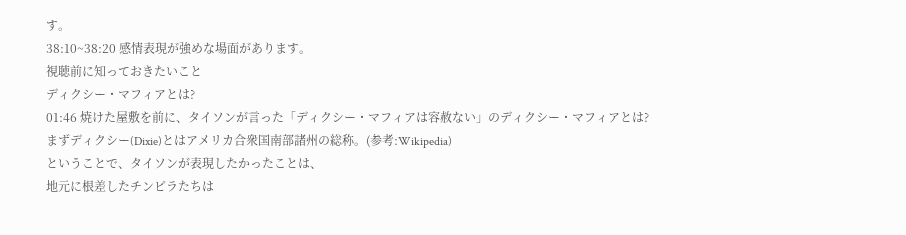す。
38:10~38:20 感情表現が強めな場面があります。
視聴前に知っておきたいこと
ディクシー・マフィアとは?
01:46 焼けた屋敷を前に、タイソンが言った「ディクシー・マフィアは容赦ない」のディクシー・マフィアとは?
まずディクシー(Dixie)とはアメリカ合衆国南部諸州の総称。(参考:Wikipedia)
ということで、タイソンが表現したかったことは、
地元に根差したチンピラたちは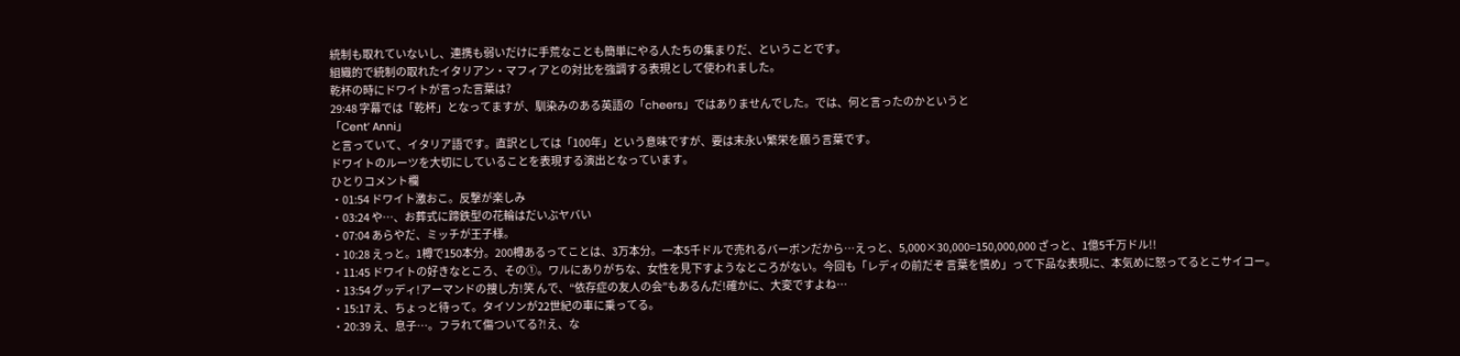統制も取れていないし、連携も弱いだけに手荒なことも簡単にやる人たちの集まりだ、ということです。
組織的で統制の取れたイタリアン・マフィアとの対比を強調する表現として使われました。
乾杯の時にドワイトが言った言葉は?
29:48 字幕では「乾杯」となってますが、馴染みのある英語の「cheers」ではありませんでした。では、何と言ったのかというと
「Cent’ Anni」
と言っていて、イタリア語です。直訳としては「100年」という意味ですが、要は末永い繁栄を願う言葉です。
ドワイトのルーツを大切にしていることを表現する演出となっています。
ひとりコメント欄
・01:54 ドワイト激おこ。反撃が楽しみ
・03:24 や…、お葬式に蹄鉄型の花輪はだいぶヤバい
・07:04 あらやだ、ミッチが王子様。
・10:28 えっと。1樽で150本分。200樽あるってことは、3万本分。一本5千ドルで売れるバーボンだから…えっと、5,000×30,000=150,000,000 ざっと、1億5千万ドル!!
・11:45 ドワイトの好きなところ、その①。ワルにありがちな、女性を見下すようなところがない。今回も「レディの前だぞ 言葉を慎め」って下品な表現に、本気めに怒ってるとこサイコー。
・13:54 グッディ!アーマンドの捜し方!笑 んで、“依存症の友人の会”もあるんだ!確かに、大変ですよね…
・15:17 え、ちょっと待って。タイソンが22世紀の車に乗ってる。
・20:39 え、息子…。フラれて傷ついてる?!え、な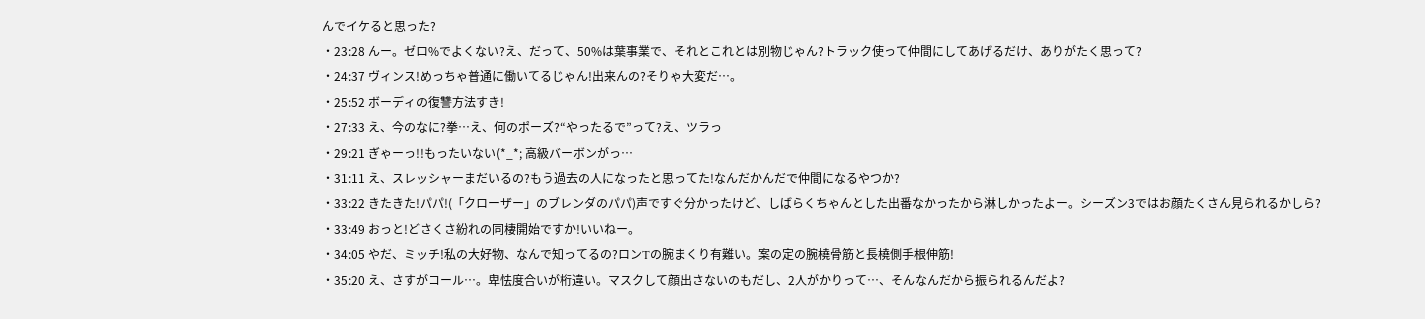んでイケると思った?
・23:28 んー。ゼロ%でよくない?え、だって、50%は葉事業で、それとこれとは別物じゃん?トラック使って仲間にしてあげるだけ、ありがたく思って?
・24:37 ヴィンス!めっちゃ普通に働いてるじゃん!出来んの?そりゃ大変だ…。
・25:52 ボーディの復讐方法すき!
・27:33 え、今のなに?拳…え、何のポーズ?“やったるで”って?え、ツラっ
・29:21 ぎゃーっ!!もったいない(*_*; 高級バーボンがっ…
・31:11 え、スレッシャーまだいるの?もう過去の人になったと思ってた!なんだかんだで仲間になるやつか?
・33:22 きたきた!パパ!(「クローザー」のブレンダのパパ)声ですぐ分かったけど、しばらくちゃんとした出番なかったから淋しかったよー。シーズン3ではお顔たくさん見られるかしら?
・33:49 おっと!どさくさ紛れの同棲開始ですか!いいねー。
・34:05 やだ、ミッチ!私の大好物、なんで知ってるの?ロンTの腕まくり有難い。案の定の腕橈骨筋と長橈側手根伸筋!
・35:20 え、さすがコール…。卑怯度合いが桁違い。マスクして顔出さないのもだし、2人がかりって…、そんなんだから振られるんだよ?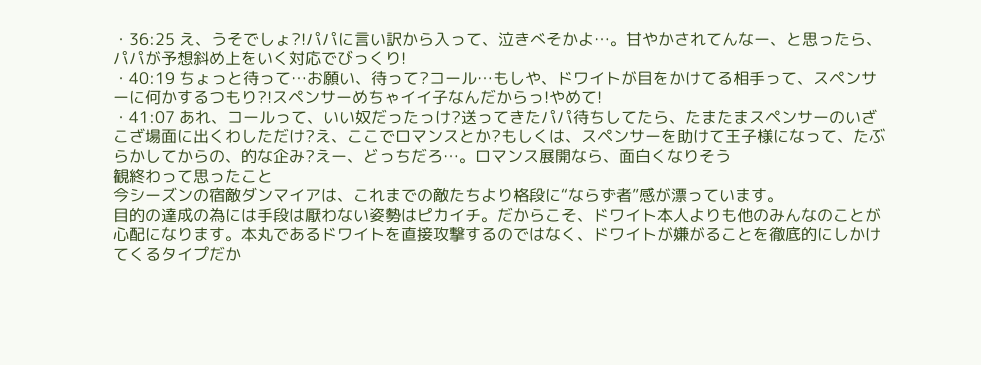・36:25 え、うそでしょ?!パパに言い訳から入って、泣きべそかよ…。甘やかされてんなー、と思ったら、パパが予想斜め上をいく対応でびっくり!
・40:19 ちょっと待って…お願い、待って?コール…もしや、ドワイトが目をかけてる相手って、スペンサーに何かするつもり?!スペンサーめちゃイイ子なんだからっ!やめて!
・41:07 あれ、コールって、いい奴だったっけ?送ってきたパパ待ちしてたら、たまたまスペンサーのいざこざ場面に出くわしただけ?え、ここでロマンスとか?もしくは、スペンサーを助けて王子様になって、たぶらかしてからの、的な企み?えー、どっちだろ…。ロマンス展開なら、面白くなりそう
観終わって思ったこと
今シーズンの宿敵ダンマイアは、これまでの敵たちより格段に“ならず者”感が漂っています。
目的の達成の為には手段は厭わない姿勢はピカイチ。だからこそ、ドワイト本人よりも他のみんなのことが心配になります。本丸であるドワイトを直接攻撃するのではなく、ドワイトが嫌がることを徹底的にしかけてくるタイプだか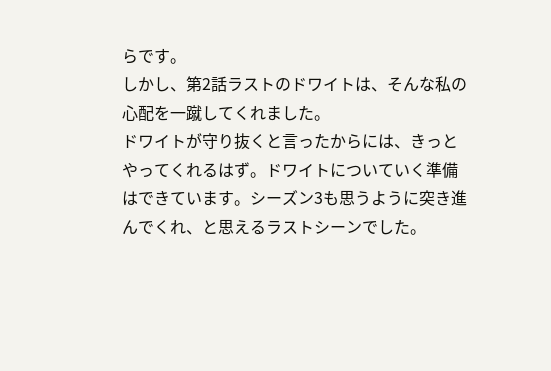らです。
しかし、第2話ラストのドワイトは、そんな私の心配を一蹴してくれました。
ドワイトが守り抜くと言ったからには、きっとやってくれるはず。ドワイトについていく準備はできています。シーズン3も思うように突き進んでくれ、と思えるラストシーンでした。